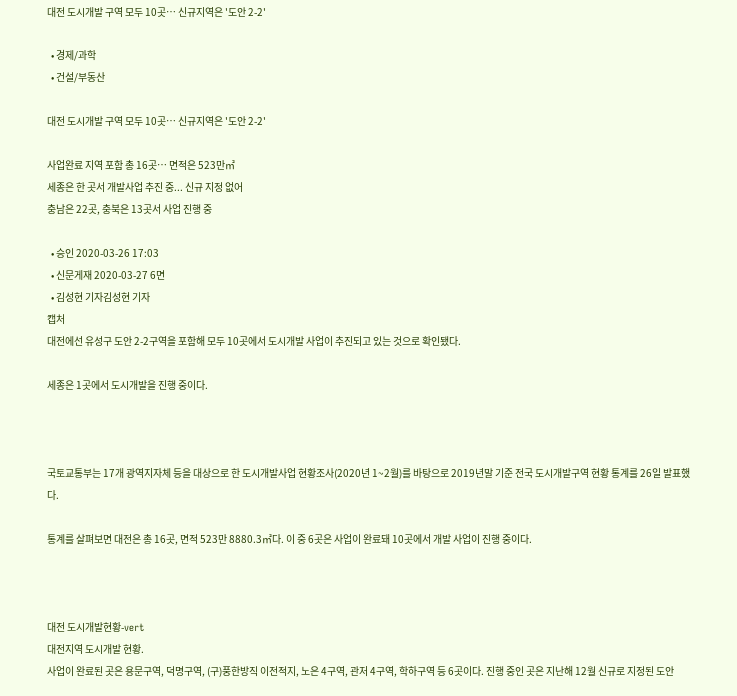대전 도시개발 구역 모두 10곳… 신규지역은 '도안 2-2'

  • 경제/과학
  • 건설/부동산

대전 도시개발 구역 모두 10곳… 신규지역은 '도안 2-2'

사업완료 지역 포함 총 16곳… 면적은 523만㎡
세종은 한 곳서 개발사업 추진 중... 신규 지정 없어
충남은 22곳, 충북은 13곳서 사업 진행 중

  • 승인 2020-03-26 17:03
  • 신문게재 2020-03-27 6면
  • 김성현 기자김성현 기자
캡처
대전에선 유성구 도안 2-2구역을 포함해 모두 10곳에서 도시개발 사업이 추진되고 있는 것으로 확인됐다.

세종은 1곳에서 도시개발을 진행 중이다.



국토교통부는 17개 광역지자체 등을 대상으로 한 도시개발사업 현황조사(2020년 1~2월)를 바탕으로 2019년말 기준 전국 도시개발구역 현황 통계를 26일 발표했다.

통계를 살펴보면 대전은 총 16곳, 면적 523만 8880.3㎡다. 이 중 6곳은 사업이 완료돼 10곳에서 개발 사업이 진행 중이다.



대전 도시개발현황-vert
대전지역 도시개발 현황.
사업이 완료된 곳은 용문구역, 덕명구역, (구)풍한방직 이전적지, 노은 4구역, 관저 4구역, 학하구역 등 6곳이다. 진행 중인 곳은 지난해 12월 신규로 지정된 도안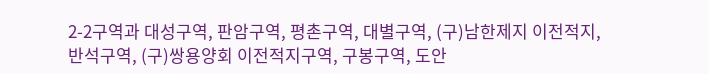2-2구역과 대성구역, 판암구역, 평촌구역, 대별구역, (구)남한제지 이전적지, 반석구역, (구)쌍용양회 이전적지구역, 구봉구역, 도안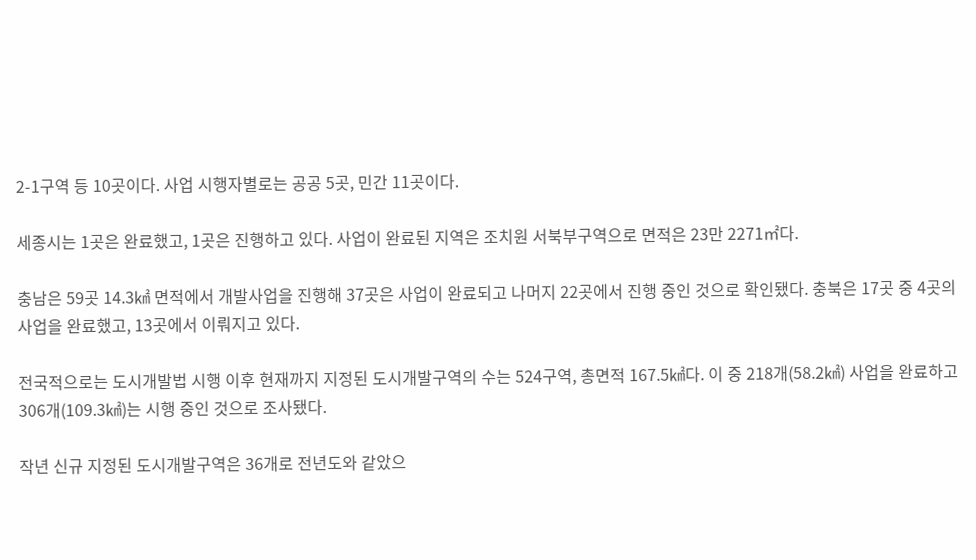2-1구역 등 10곳이다. 사업 시행자별로는 공공 5곳, 민간 11곳이다.

세종시는 1곳은 완료했고, 1곳은 진행하고 있다. 사업이 완료된 지역은 조치원 서북부구역으로 면적은 23만 2271㎡다.

충남은 59곳 14.3㎢ 면적에서 개발사업을 진행해 37곳은 사업이 완료되고 나머지 22곳에서 진행 중인 것으로 확인됐다. 충북은 17곳 중 4곳의 사업을 완료했고, 13곳에서 이뤄지고 있다.

전국적으로는 도시개발법 시행 이후 현재까지 지정된 도시개발구역의 수는 524구역, 총면적 167.5㎢다. 이 중 218개(58.2㎢) 사업을 완료하고 306개(109.3㎢)는 시행 중인 것으로 조사됐다.

작년 신규 지정된 도시개발구역은 36개로 전년도와 같았으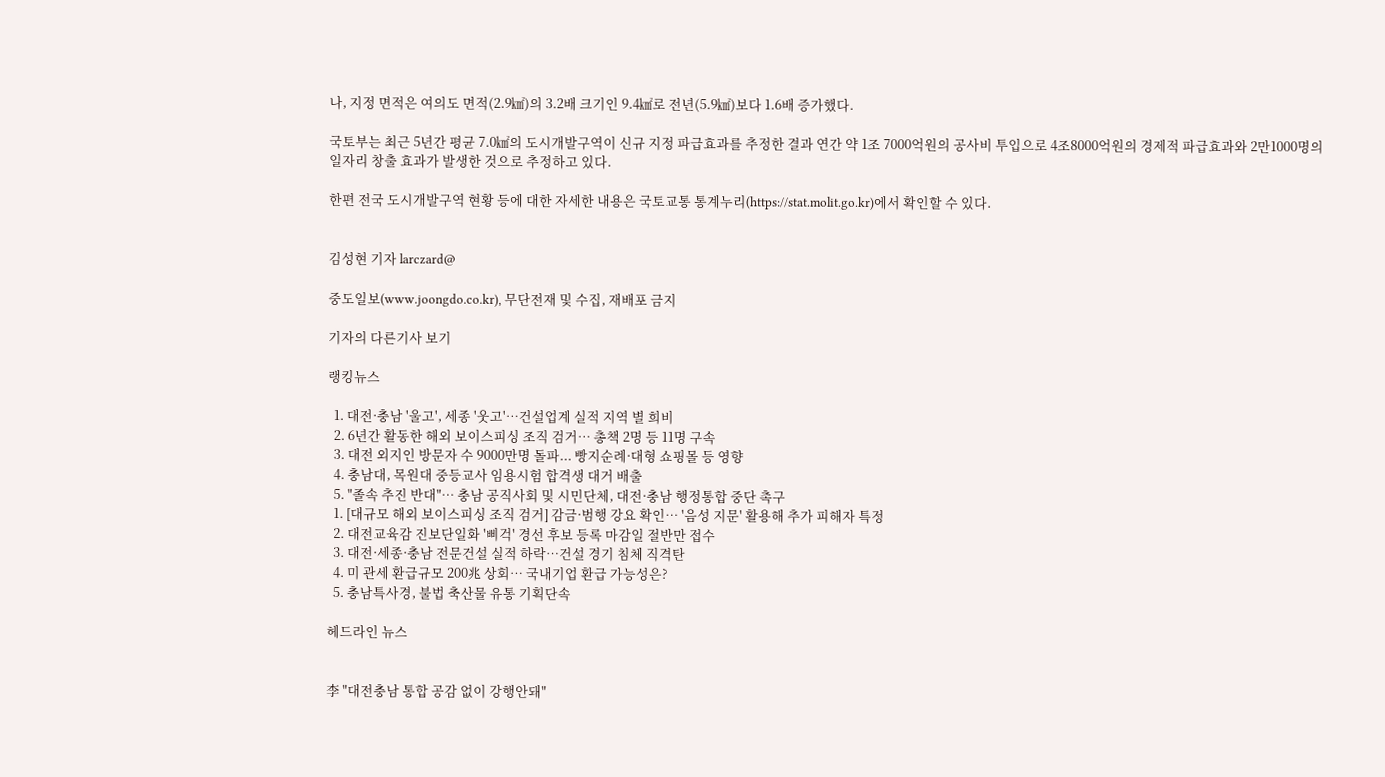나, 지정 면적은 여의도 면적(2.9㎢)의 3.2배 크기인 9.4㎢로 전년(5.9㎢)보다 1.6배 증가했다.

국토부는 최근 5년간 평균 7.0㎢의 도시개발구역이 신규 지정 파급효과를 추정한 결과 연간 약 1조 7000억원의 공사비 투입으로 4조8000억원의 경제적 파급효과와 2만1000명의 일자리 창출 효과가 발생한 것으로 추정하고 있다.

한편 전국 도시개발구역 현황 등에 대한 자세한 내용은 국토교통 통계누리(https://stat.molit.go.kr)에서 확인할 수 있다.


김성현 기자 larczard@

중도일보(www.joongdo.co.kr), 무단전재 및 수집, 재배포 금지

기자의 다른기사 보기

랭킹뉴스

  1. 대전·충남 '울고', 세종 '웃고'…건설업계 실적 지역 별 희비
  2. 6년간 활동한 해외 보이스피싱 조직 검거… 총책 2명 등 11명 구속
  3. 대전 외지인 방문자 수 9000만명 돌파... 빵지순례·대형 쇼핑몰 등 영향
  4. 충남대, 목원대 중등교사 임용시험 합격생 대거 배출
  5. "졸속 추진 반대"… 충남 공직사회 및 시민단체, 대전·충남 행정통합 중단 촉구
  1. [대규모 해외 보이스피싱 조직 검거] 감금·범행 강요 확인… '음성 지문' 활용해 추가 피해자 특정
  2. 대전교육감 진보단일화 '삐걱' 경선 후보 등록 마감일 절반만 접수
  3. 대전·세종·충남 전문건설 실적 하락…건설 경기 침체 직격탄
  4. 미 관세 환급규모 200兆 상회… 국내기업 환급 가능성은?
  5. 충남특사경, 불법 축산물 유통 기획단속

헤드라인 뉴스


李 "대전충남 통합 공감 없이 강행안돼"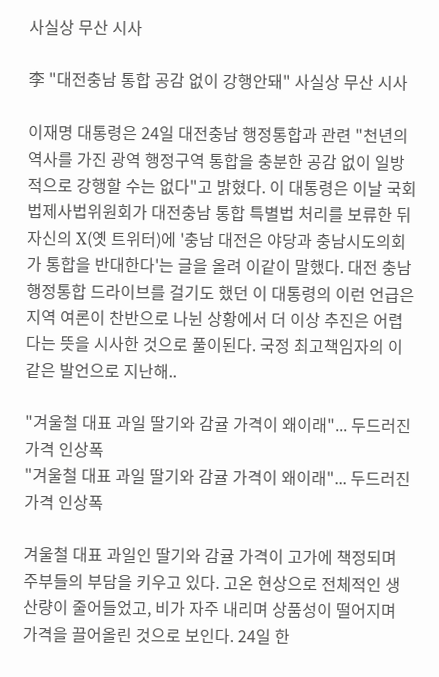사실상 무산 시사

李 "대전충남 통합 공감 없이 강행안돼" 사실상 무산 시사

이재명 대통령은 24일 대전충남 행정통합과 관련 "천년의 역사를 가진 광역 행정구역 통합을 충분한 공감 없이 일방적으로 강행할 수는 없다"고 밝혔다. 이 대통령은 이날 국회 법제사법위원회가 대전충남 통합 특별법 처리를 보류한 뒤 자신의 X(옛 트위터)에 '충남 대전은 야당과 충남시도의회가 통합을 반대한다'는 글을 올려 이같이 말했다. 대전 충남 행정통합 드라이브를 걸기도 했던 이 대통령의 이런 언급은 지역 여론이 찬반으로 나뉜 상황에서 더 이상 추진은 어렵다는 뜻을 시사한 것으로 풀이된다. 국정 최고책임자의 이같은 발언으로 지난해..

"겨울철 대표 과일 딸기와 감귤 가격이 왜이래"... 두드러진 가격 인상폭
"겨울철 대표 과일 딸기와 감귤 가격이 왜이래"... 두드러진 가격 인상폭

겨울철 대표 과일인 딸기와 감귤 가격이 고가에 책정되며 주부들의 부담을 키우고 있다. 고온 현상으로 전체적인 생산량이 줄어들었고, 비가 자주 내리며 상품성이 떨어지며 가격을 끌어올린 것으로 보인다. 24일 한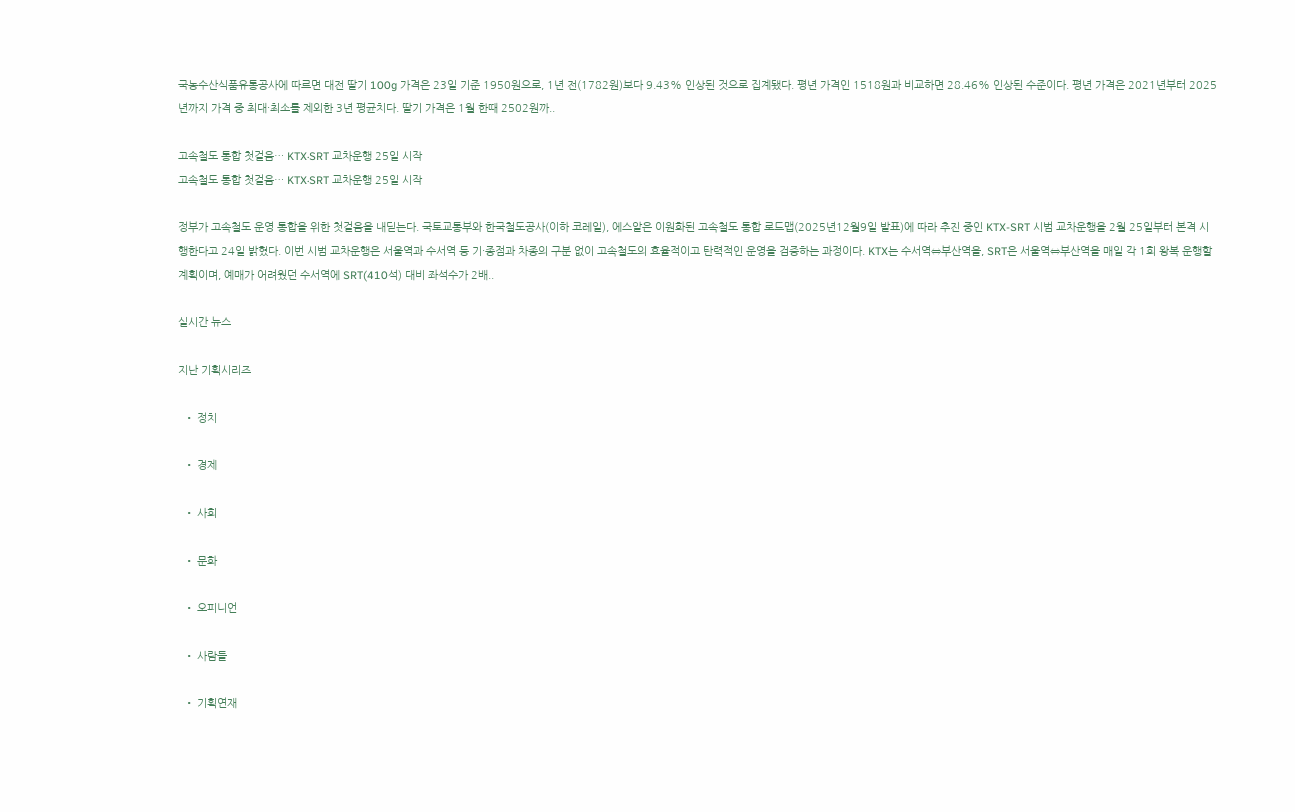국농수산식품유통공사에 따르면 대전 딸기 100g 가격은 23일 기준 1950원으로, 1년 전(1782원)보다 9.43% 인상된 것으로 집계됐다. 평년 가격인 1518원과 비교하면 28.46% 인상된 수준이다. 평년 가격은 2021년부터 2025년까지 가격 중 최대·최소를 제외한 3년 평균치다. 딸기 가격은 1월 한때 2502원까..

고속철도 통합 첫걸음… KTX·SRT 교차운행 25일 시작
고속철도 통합 첫걸음… KTX·SRT 교차운행 25일 시작

정부가 고속철도 운영 통합을 위한 첫걸음을 내딛는다. 국토교통부와 한국철도공사(이하 코레일), 에스알은 이원화된 고속철도 통합 로드맵(2025년12월9일 발표)에 따라 추진 중인 KTX-SRT 시범 교차운행을 2월 25일부터 본격 시행한다고 24일 밝혔다. 이번 시범 교차운행은 서울역과 수서역 등 기·종점과 차종의 구분 없이 고속철도의 효율적이고 탄력적인 운영을 검증하는 과정이다. KTX는 수서역⇔부산역을, SRT은 서울역⇔부산역을 매일 각 1회 왕복 운행할 계획이며, 예매가 어려웠던 수서역에 SRT(410석) 대비 좌석수가 2배..

실시간 뉴스

지난 기획시리즈

  • 정치

  • 경제

  • 사회

  • 문화

  • 오피니언

  • 사람들

  • 기획연재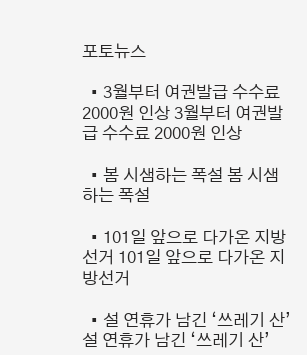포토뉴스

  • 3월부터 여권발급 수수료 2000원 인상 3월부터 여권발급 수수료 2000원 인상

  • 봄 시샘하는 폭설 봄 시샘하는 폭설

  • 101일 앞으로 다가온 지방선거 101일 앞으로 다가온 지방선거

  • 설 연휴가 남긴 ‘쓰레기 산’ 설 연휴가 남긴 ‘쓰레기 산’